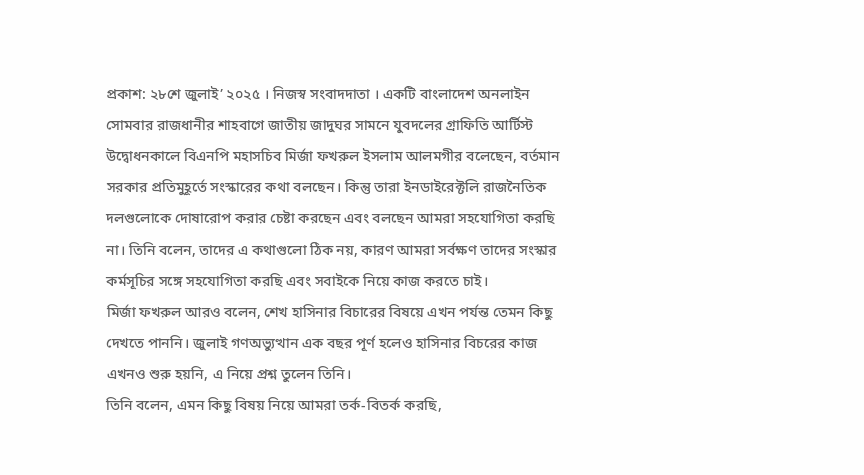প্রকাশ: ২৮শে জুলাই’ ২০২৫ । নিজস্ব সংবাদদাতা । একটি বাংলাদেশ অনলাইন
সোমবার রাজধানীর শাহবাগে জাতীয় জাদুঘর সামনে যুবদলের গ্রাফিতি আর্টিস্ট উদ্বোধনকালে বিএনপি মহাসচিব মির্জা ফখরুল ইসলাম আলমগীর বলেছেন, বর্তমান সরকার প্রতিমুহূর্তে সংস্কারের কথা বলছেন। কিন্তু তারা ইনডাইরেক্টলি রাজনৈতিক দলগুলোকে দোষারোপ করার চেষ্টা করছেন এবং বলছেন আমরা সহযোগিতা করছি না। তিনি বলেন, তাদের এ কথাগুলো ঠিক নয়, কারণ আমরা সর্বক্ষণ তাদের সংস্কার কর্মসূচির সঙ্গে সহযোগিতা করছি এবং সবাইকে নিয়ে কাজ করতে চাই।
মির্জা ফখরুল আরও বলেন, শেখ হাসিনার বিচারের বিষয়ে এখন পর্যন্ত তেমন কিছু দেখতে পাননি। জুলাই গণঅভ্যুত্থান এক বছর পূর্ণ হলেও হাসিনার বিচরের কাজ এখনও শুরু হয়নি, এ নিয়ে প্রশ্ন তুলেন তিনি।
তিনি বলেন, এমন কিছু বিষয় নিয়ে আমরা তর্ক-বিতর্ক করছি,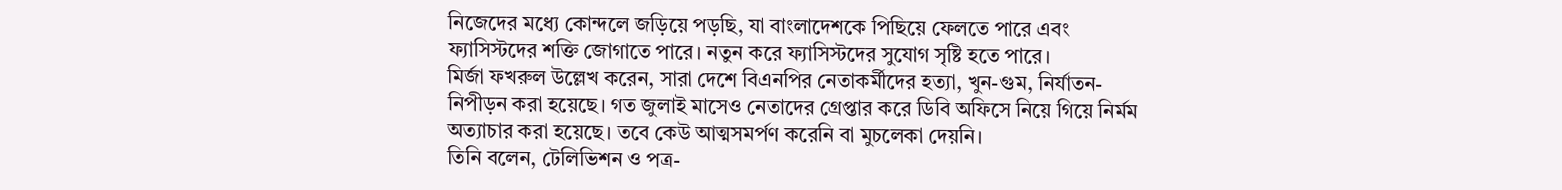নিজেদের মধ্যে কোন্দলে জড়িয়ে পড়ছি, যা বাংলাদেশকে পিছিয়ে ফেলতে পারে এবং ফ্যাসিস্টদের শক্তি জোগাতে পারে। নতুন করে ফ্যাসিস্টদের সুযোগ সৃষ্টি হতে পারে।
মির্জা ফখরুল উল্লেখ করেন, সারা দেশে বিএনপির নেতাকর্মীদের হত্যা, খুন-গুম, নির্যাতন-নিপীড়ন করা হয়েছে। গত জুলাই মাসেও নেতাদের গ্রেপ্তার করে ডিবি অফিসে নিয়ে গিয়ে নির্মম অত্যাচার করা হয়েছে। তবে কেউ আত্মসমর্পণ করেনি বা মুচলেকা দেয়নি।
তিনি বলেন, টেলিভিশন ও পত্র-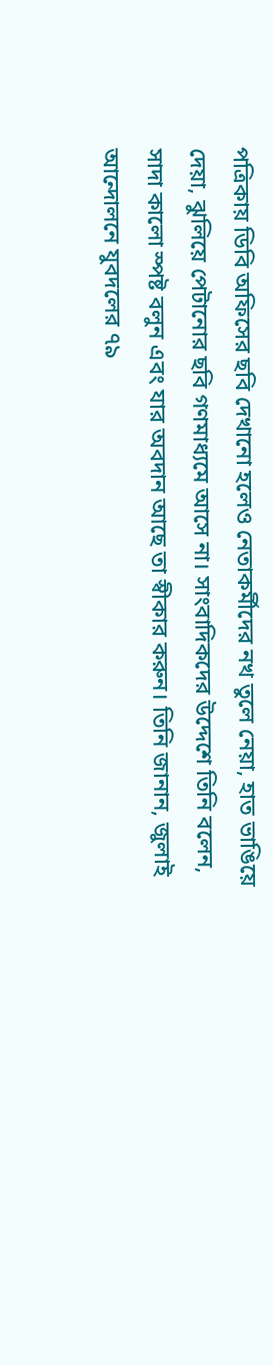পত্রিকায় ডিবি অফিসের ছবি দেখানো হলেও নেতাকর্মীদের নখ তুলে নেয়া, হাত ভাঙিয়ে দেয়া, ঝুলিয়ে পেটানোর ছবি গণমাধ্যমে আসে না। সাংবাদিকদের উদ্দেশে তিনি বলেন, সাদা কালো স্পষ্ট বলুন এবং যার অবদান আছে তা স্বীকার করুন। তিনি জানান, জুলাই আন্দোলনে যুবদলের ৭৯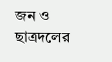জন ও ছাত্রদলের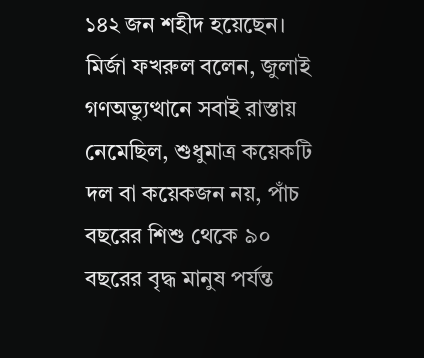১৪২ জন শহীদ হয়েছেন।
মির্জা ফখরুল বলেন, জুলাই গণঅভ্যুত্থানে সবাই রাস্তায় নেমেছিল, শুধুমাত্র কয়েকটি দল বা কয়েকজন নয়, পাঁচ বছরের শিশু থেকে ৯০ বছরের বৃদ্ধ মানুষ পর্যন্ত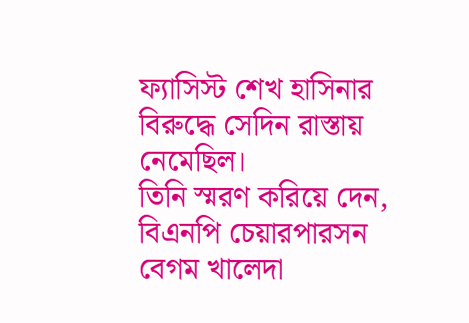ফ্যাসিস্ট শেখ হাসিনার বিরুদ্ধে সেদিন রাস্তায় নেমেছিল।
তিনি স্মরণ করিয়ে দেন, বিএনপি চেয়ারপারসন বেগম খালেদা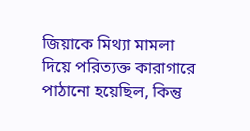জিয়াকে মিথ্যা মামলা দিয়ে পরিত্যক্ত কারাগারে পাঠানো হয়েছিল, কিন্তু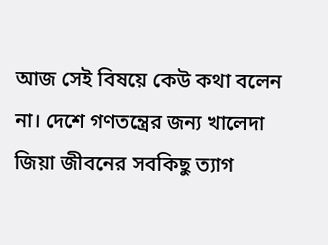আজ সেই বিষয়ে কেউ কথা বলেন না। দেশে গণতন্ত্রের জন্য খালেদা জিয়া জীবনের সবকিছু ত্যাগ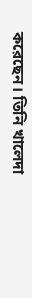করেছেন। তিনি খালেদা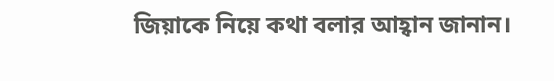জিয়াকে নিয়ে কথা বলার আহ্বান জানান।